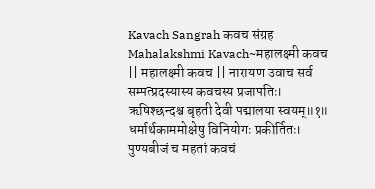Kavach Sangrah कवच संग्रह Mahalakshmi Kavach~महालक्ष्मी कवच || महालक्ष्मी कवच || नारायण उवाच सर्व सम्पत्प्रदस्यास्य कवचस्य प्रजापतिः। ऋषिश्छन्दश्च बृहती देवी पद्मालया स्वयम्॥१॥ धर्मार्थकाममोक्षेषु विनियोगः प्रकीर्तितः। पुण्यबीजं च महतां कवचं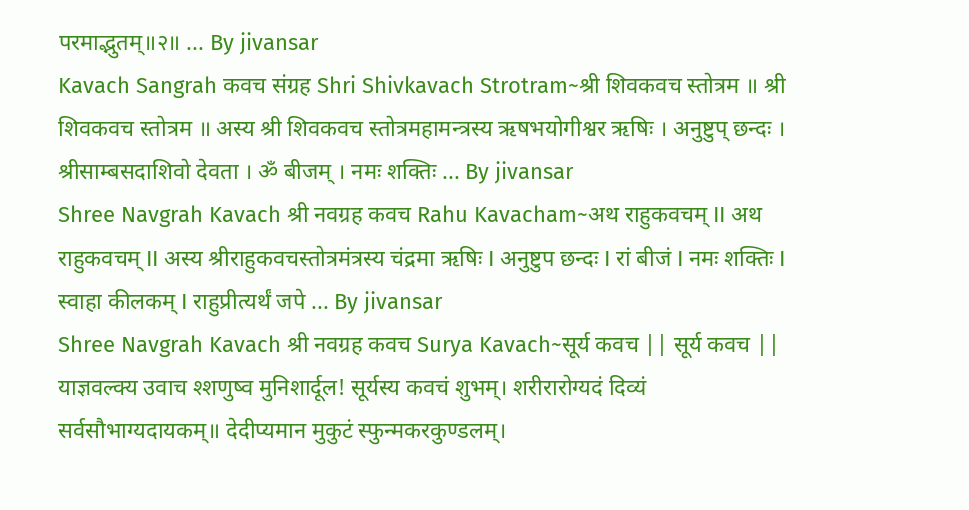परमाद्भुतम्॥२॥ ... By jivansar
Kavach Sangrah कवच संग्रह Shri Shivkavach Strotram~श्री शिवकवच स्तोत्रम ॥ श्री शिवकवच स्तोत्रम ॥ अस्य श्री शिवकवच स्तोत्रमहामन्त्रस्य ऋषभयोगीश्वर ऋषिः । अनुष्टुप् छन्दः । श्रीसाम्बसदाशिवो देवता । ॐ बीजम् । नमः शक्तिः ... By jivansar
Shree Navgrah Kavach श्री नवग्रह कवच Rahu Kavacham~अथ राहुकवचम् II अथ राहुकवचम् II अस्य श्रीराहुकवचस्तोत्रमंत्रस्य चंद्रमा ऋषिः I अनुष्टुप छन्दः I रां बीजं I नमः शक्तिः I स्वाहा कीलकम् I राहुप्रीत्यर्थं जपे ... By jivansar
Shree Navgrah Kavach श्री नवग्रह कवच Surya Kavach~सूर्य कवच || सूर्य कवच || याज्ञवल्क्य उवाच श्शणुष्व मुनिशार्दूल! सूर्यस्य कवचं शुभम्। शरीरारोग्यदं दिव्यं सर्वसौभाग्यदायकम्॥ देदीप्यमान मुकुटं स्फुन्मकरकुण्डलम्।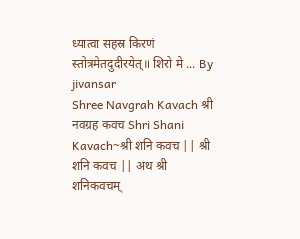ध्यात्वा सहस्र किरणं स्तोत्रमेतदुदीरयेत्॥ शिरो मे ... By jivansar
Shree Navgrah Kavach श्री नवग्रह कवच Shri Shani Kavach~श्री शनि कवच || श्री शनि कवच || अथ श्री शनिकवचम्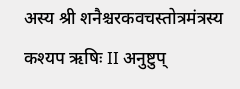अस्य श्री शनैश्चरकवचस्तोत्रमंत्रस्य कश्यप ऋषिः II अनुष्टुप्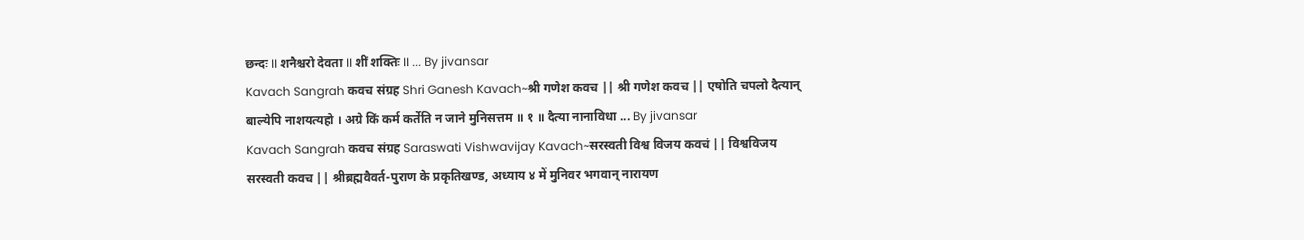छन्दः II शनैश्चरो देवता II शीं शक्तिः II ... By jivansar
Kavach Sangrah कवच संग्रह Shri Ganesh Kavach~श्री गणेश कवच || श्री गणेश कवच || एषोति चपलो दैत्यान् बाल्येपि नाशयत्यहो । अग्रे किं कर्म कर्तेति न जाने मुनिसत्तम ॥ १ ॥ दैत्या नानाविधा ... By jivansar
Kavach Sangrah कवच संग्रह Saraswati Vishwavijay Kavach~सरस्वती विश्व विजय कवचं || विश्वविजय सरस्वती कवच || श्रीब्रह्मवैवर्त-पुराण के प्रकृतिखण्ड, अध्याय ४ में मुनिवर भगवान् नारायण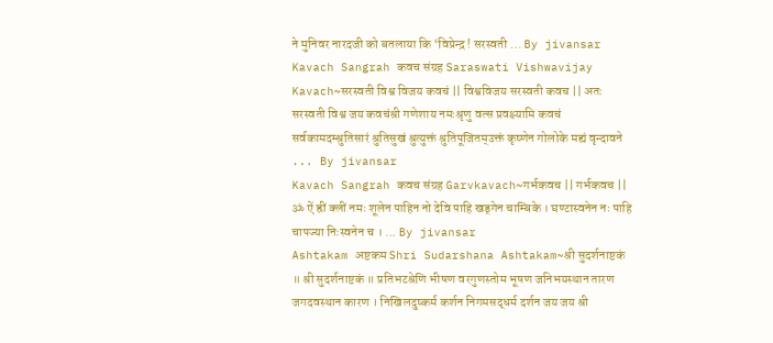ने मुनिवर नारदजी को बतलाया कि ‘विप्रेन्द्र ! सरस्वती ... By jivansar
Kavach Sangrah कवच संग्रह Saraswati Vishwavijay Kavach~सरस्वती विश्व विजय कवचं || विश्वविजय सरस्वती कवच || अतः सरस्वती विश्व जय कवचंश्री गणेशाय नमःश्रृणु वत्स प्रवक्ष्यामि कवचं सर्वकामदम्श्रुतिसारं श्रुतिसुखं श्रुत्युक्तं श्रुतिपूजितम्उक्तं कृष्णेन गोलोके मह्यं वृन्दावने ... By jivansar
Kavach Sangrah कवच संग्रह Garvkavach~गर्भकवच || गर्भकवच || ॐ ऐं ह्रीं क्लीं नमः शूलेन पाहिन नो देवि पाहि खड्गेन चाम्बिके । घण्टास्वनेन नः पाहि चापज्या निःस्वनेन च । ... By jivansar
Ashtakam अष्टकम Shri Sudarshana Ashtakam~श्री सुदर्शनाष्टकं ॥ श्री सुदर्शनाष्टकं ॥ प्रतिभटश्रेणि भीषण वरगुणस्तोम भूषण जनिभयस्थान तारण जगदवस्थान कारण । निखिलदुष्कर्म कर्शन निगमसद्धर्म दर्शन जय जय श्री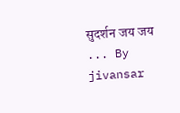सुदर्शन जय जय ... By jivansar